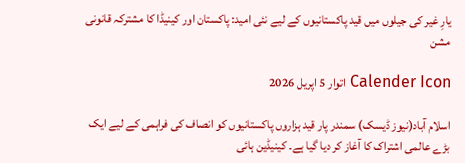یارِ غیر کی جیلوں میں قید پاکستانیوں کے لیے نئی امید: پاکستان اور کینیڈا کا مشترکہ قانونی مشن

Calender Icon اتوار 5 اپریل 2026

اسلام آباد(نیوز ڈیسک) سمندر پار قید ہزاروں پاکستانیوں کو انصاف کی فراہمی کے لیے ایک بڑے عالمی اشتراک کا آغاز کر دیا گیا ہے۔ کینیڈین ہائی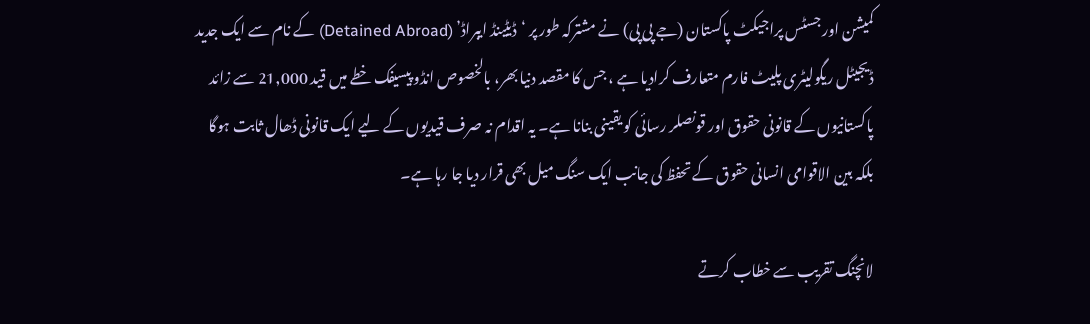کمیشن اور جسٹس پراجیکٹ پاکستان (جے پی پی) نے مشترکہ طور پر ‘ڈیٹینڈ ایبراڈ’ (Detained Abroad) کے نام سے ایک جدید ڈیجیٹل ریگولیٹری پلیٹ فارم متعارف کرادیا ہے ، جس کا مقصد دنیا بھر، بالخصوص انڈو پیسیفک خطے میں قید 21,000 سے زائد پاکستانیوں کے قانونی حقوق اور قونصلر رسائی کو یقینی بنانا ہے۔ یہ اقدام نہ صرف قیدیوں کے لیے ایک قانونی ڈھال ثابت ہوگا بلکہ بین الاقوامی انسانی حقوق کے تحفظ کی جانب ایک سنگ میل بھی قرار دیا جا رہا ہے۔

لانچنگ تقریب سے خطاب کرتے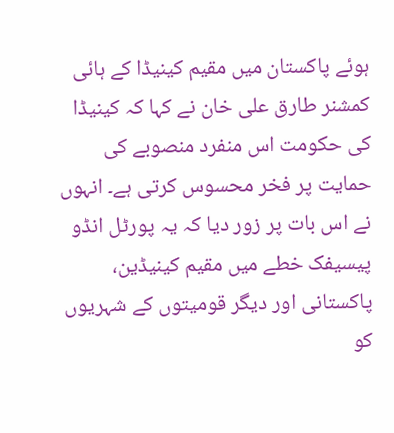ہوئے پاکستان میں مقیم کینیڈا کے ہائی کمشنر طارق علی خان نے کہا کہ کینیڈا کی حکومت اس منفرد منصوبے کی حمایت پر فخر محسوس کرتی ہے۔ انہوں نے اس بات پر زور دیا کہ یہ پورٹل انڈو پیسیفک خطے میں مقیم کینیڈین، پاکستانی اور دیگر قومیتوں کے شہریوں کو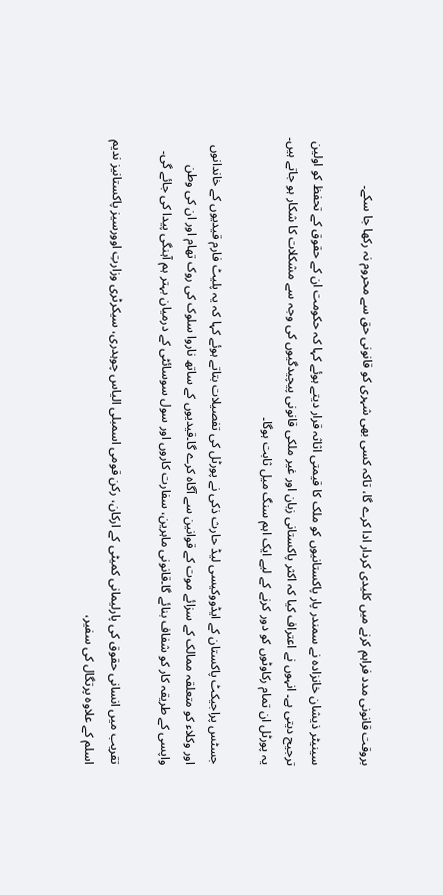بروقت قانونی مدد فراہم کرنے میں کلیدی کردار ادا کرے گا، تاکہ کسی بھی شہری کو قانونی حق سے محروم نہ رکھا جا سکے۔

سینیٹر ذیشان خانزادہ نے سمندر پار پاکستانیوں کو ملک کا قیمتی اثاثہ قرار دیتے ہوئے کہا کہ حکومت ان کے حقوق کے تحفظ کو اولین ترجیح دیتی ہے۔ انہوں نے اعتراف کیا کہ اکثر پاکستانی زبان اور غیر ملکی قانونی پیچیدگیوں کی وجہ سے مشکلات کا شکار ہو جاتے ہیں۔ یہ پورٹل ان تمام رکاوٹوں کو دور کرنے کے لیے ایک اہم سنگ میل ثابت ہوگا۔

جسٹس پراجیکٹ پاکستان کے ایڈووکیسی لیڈ حارث ذکی نے پورٹل کی تفصیلات بتاتے ہوئے کہا کہ یہ پلیٹ فارم قیدیوں کے خاندانوں اور وکلاء کو متعلقہ ممالک کے سزائے موت کے قوانین سے آگاہ کرے گا۔قیدیوں کے ساتھ ناروا سلوک کی روک تھام اور ان کی وطن واپسی کے طریقہ کار کو شفاف بنائے گا۔قانونی ماہرین، سفارت کاروں اور سول سوسائٹی کے درمیان بہتر ہم آہنگی پیدا کی جائے گی۔

تقریب میں انسانی حقوق کی پارلیمانی کمیٹی کے ارکان، رکن قومی اسمبلی الیاس چوہدری، سیکرٹری وزارتِ اوورسیز پاکستانیز ندیم اسلم کے علاوہ پرتگال کی سفیر،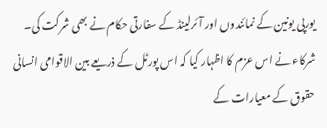یورپی یونین کے نمائندوں اور آئرلینڈ کے سفارتی حکام نے بھی شرکت کی۔ شرکاء نے اس عزم کا اظہار کیا کہ اس پورٹل کے ذریعے بین الاقوامی انسانی حقوق کے معیارات کے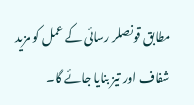مطابق قونصلر رسائی کے عمل کو مزید شفاف اور تیز بنایا جائے گا۔